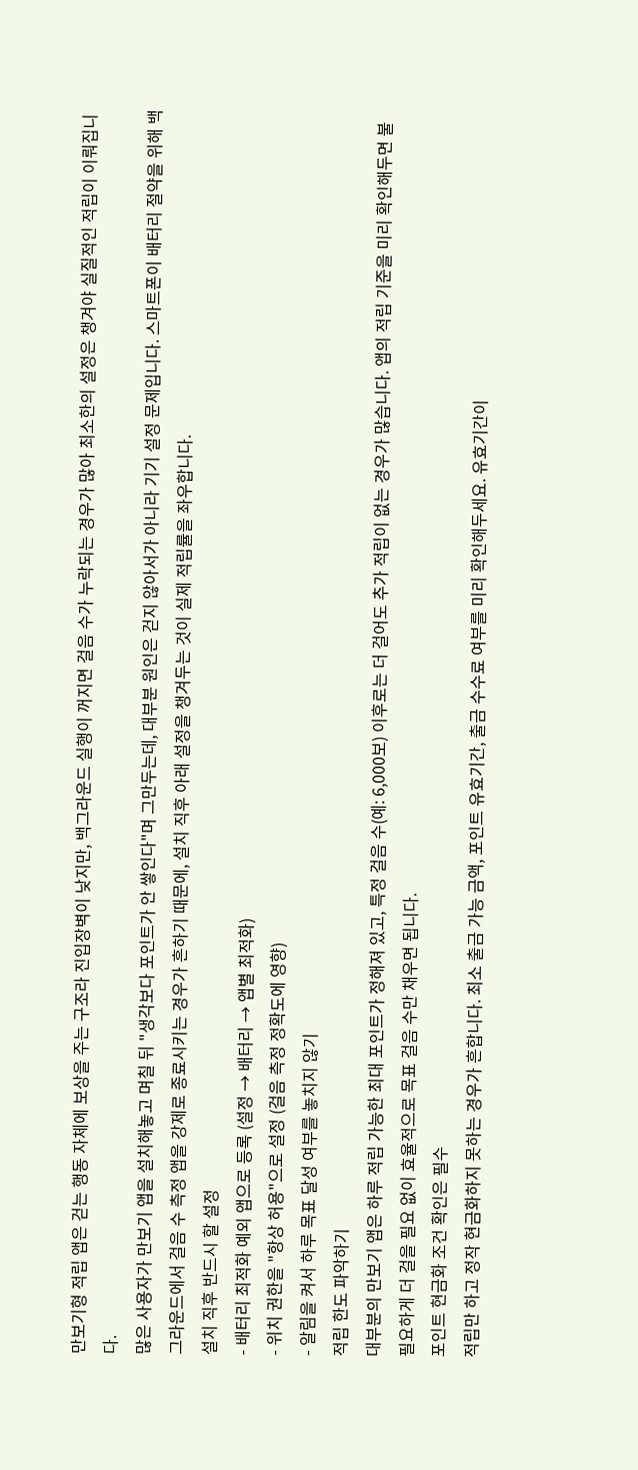만보기형 적립 앱은 걷는 행동 자체에 보상을 주는 구조라 진입장벽이 낮지만, 백그라운드 실행이 꺼지면 걸음 수가 누락되는 경우가 많아 최소한의 설정은 챙겨야 실질적인 적립이 이뤄집니다.
많은 사용자가 만보기 앱을 설치해놓고 며칠 뒤 "생각보다 포인트가 안 쌓인다"며 그만두는데, 대부분 원인은 걷지 않아서가 아니라 기기 설정 문제입니다. 스마트폰이 배터리 절약을 위해 백그라운드에서 걸음 수 측정 앱을 강제로 종료시키는 경우가 흔하기 때문에, 설치 직후 아래 설정을 챙겨두는 것이 실제 적립률을 좌우합니다.
설치 직후 반드시 할 설정
- 배터리 최적화 예외 앱으로 등록 (설정 → 배터리 → 앱별 최적화)
- 위치 권한을 "항상 허용"으로 설정 (걸음 측정 정확도에 영향)
- 알림을 켜서 하루 목표 달성 여부를 놓치지 않기
적립 한도 파악하기
대부분의 만보기 앱은 하루 적립 가능한 최대 포인트가 정해져 있고, 특정 걸음 수(예: 6,000보) 이후로는 더 걸어도 추가 적립이 없는 경우가 많습니다. 앱의 적립 기준을 미리 확인해두면 불필요하게 더 걸을 필요 없이 효율적으로 목표 걸음 수만 채우면 됩니다.
포인트 현금화 조건 확인은 필수
적립만 하고 정작 현금화하지 못하는 경우가 흔합니다. 최소 출금 가능 금액, 포인트 유효기간, 출금 수수료 여부를 미리 확인해두세요. 유효기간이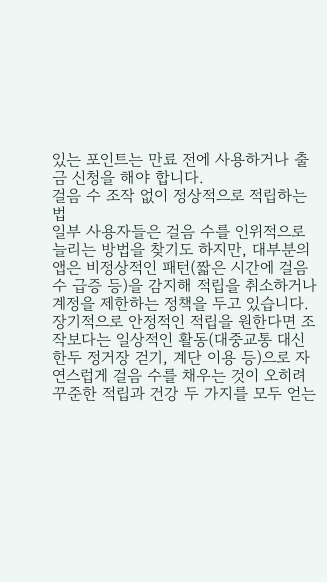있는 포인트는 만료 전에 사용하거나 출금 신청을 해야 합니다.
걸음 수 조작 없이 정상적으로 적립하는 법
일부 사용자들은 걸음 수를 인위적으로 늘리는 방법을 찾기도 하지만, 대부분의 앱은 비정상적인 패턴(짧은 시간에 걸음 수 급증 등)을 감지해 적립을 취소하거나 계정을 제한하는 정책을 두고 있습니다. 장기적으로 안정적인 적립을 원한다면 조작보다는 일상적인 활동(대중교통 대신 한두 정거장 걷기, 계단 이용 등)으로 자연스럽게 걸음 수를 채우는 것이 오히려 꾸준한 적립과 건강 두 가지를 모두 얻는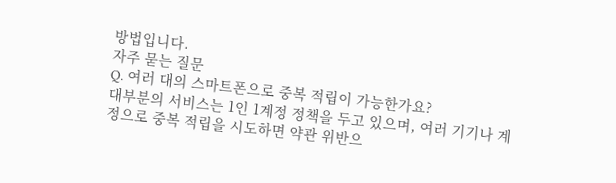방법입니다.
자주 묻는 질문
Q. 여러 대의 스마트폰으로 중복 적립이 가능한가요?
대부분의 서비스는 1인 1계정 정책을 두고 있으며, 여러 기기나 계정으로 중복 적립을 시도하면 약관 위반으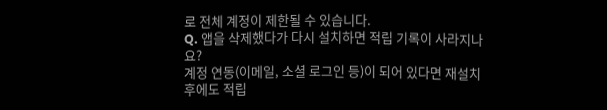로 전체 계정이 제한될 수 있습니다.
Q. 앱을 삭제했다가 다시 설치하면 적립 기록이 사라지나요?
계정 연동(이메일, 소셜 로그인 등)이 되어 있다면 재설치 후에도 적립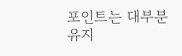포인트는 대부분 유지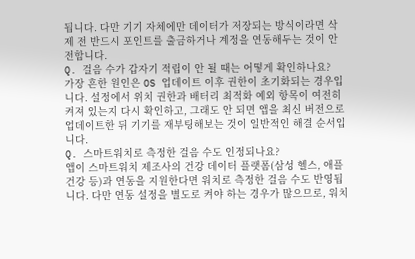됩니다. 다만 기기 자체에만 데이터가 저장되는 방식이라면 삭제 전 반드시 포인트를 출금하거나 계정을 연동해두는 것이 안전합니다.
Q. 걸음 수가 갑자기 적립이 안 될 때는 어떻게 확인하나요?
가장 흔한 원인은 OS 업데이트 이후 권한이 초기화되는 경우입니다. 설정에서 위치 권한과 배터리 최적화 예외 항목이 여전히 켜져 있는지 다시 확인하고, 그래도 안 되면 앱을 최신 버전으로 업데이트한 뒤 기기를 재부팅해보는 것이 일반적인 해결 순서입니다.
Q. 스마트워치로 측정한 걸음 수도 인정되나요?
앱이 스마트워치 제조사의 건강 데이터 플랫폼(삼성 헬스, 애플 건강 등)과 연동을 지원한다면 워치로 측정한 걸음 수도 반영됩니다. 다만 연동 설정을 별도로 켜야 하는 경우가 많으므로, 워치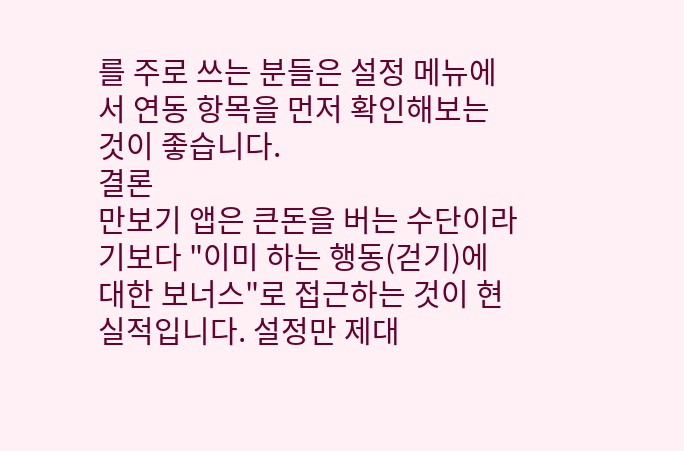를 주로 쓰는 분들은 설정 메뉴에서 연동 항목을 먼저 확인해보는 것이 좋습니다.
결론
만보기 앱은 큰돈을 버는 수단이라기보다 "이미 하는 행동(걷기)에 대한 보너스"로 접근하는 것이 현실적입니다. 설정만 제대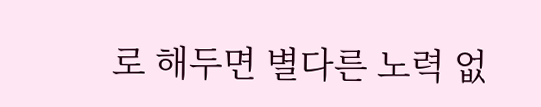로 해두면 별다른 노력 없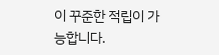이 꾸준한 적립이 가능합니다.